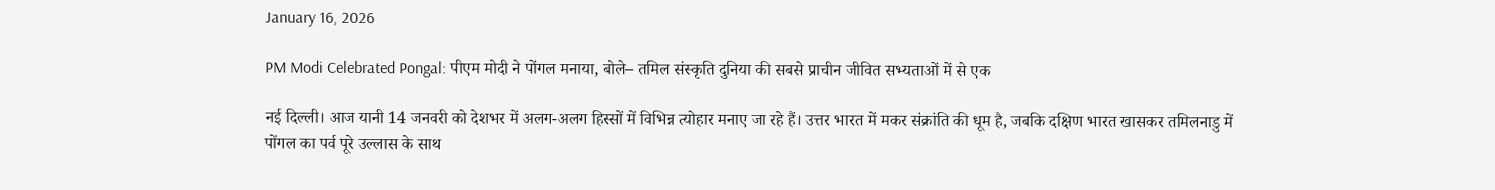January 16, 2026

PM Modi Celebrated Pongal: पीएम मोदी ने पोंगल मनाया, बोले– तमिल संस्कृति दुनिया की सबसे प्राचीन जीवित सभ्यताओं में से एक

नई दिल्ली। आज यानी 14 जनवरी को देशभर में अलग-अलग हिस्सों में विभिन्न त्योहार मनाए जा रहे हैं। उत्तर भारत में मकर संक्रांति की धूम है, जबकि दक्षिण भारत खासकर तमिलनाडु में पोंगल का पर्व पूरे उल्लास के साथ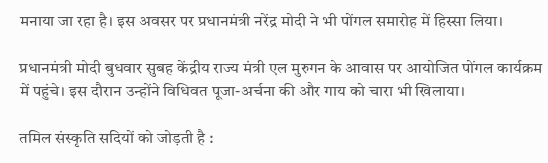मनाया जा रहा है। इस अवसर पर प्रधानमंत्री नरेंद्र मोदी ने भी पोंगल समारोह में हिस्सा लिया।

प्रधानमंत्री मोदी बुधवार सुबह केंद्रीय राज्य मंत्री एल मुरुगन के आवास पर आयोजित पोंगल कार्यक्रम में पहुंचे। इस दौरान उन्होंने विधिवत पूजा-अर्चना की और गाय को चारा भी खिलाया।

तमिल संस्कृति सदियों को जोड़ती है :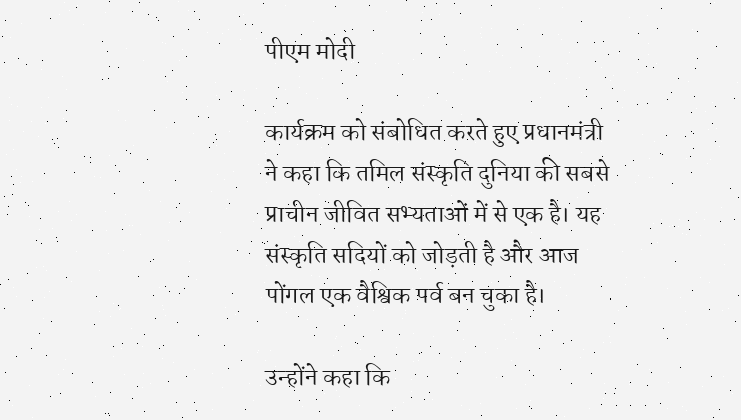पीएम मोदी

कार्यक्रम को संबोधित करते हुए प्रधानमंत्री ने कहा कि तमिल संस्कृति दुनिया की सबसे प्राचीन जीवित सभ्यताओं में से एक है। यह संस्कृति सदियों को जोड़ती है और आज पोंगल एक वैश्विक पर्व बन चुका है।

उन्होंने कहा कि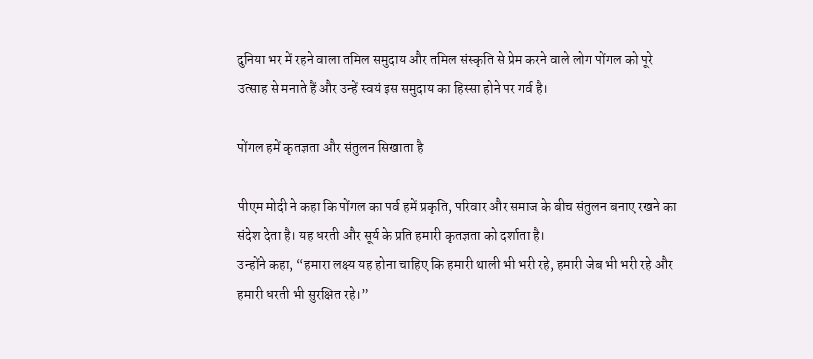दुनिया भर में रहने वाला तमिल समुदाय और तमिल संस्कृति से प्रेम करने वाले लोग पोंगल को पूरे उत्साह से मनाते हैं और उन्हें स्वयं इस समुदाय का हिस्सा होने पर गर्व है।

पोंगल हमें कृतज्ञता और संतुलन सिखाता है

पीएम मोदी ने कहा कि पोंगल का पर्व हमें प्रकृति, परिवार और समाज के बीच संतुलन बनाए रखने का संदेश देता है। यह धरती और सूर्य के प्रति हमारी कृतज्ञता को दर्शाता है।
उन्होंने कहा, “हमारा लक्ष्य यह होना चाहिए कि हमारी थाली भी भरी रहे, हमारी जेब भी भरी रहे और हमारी धरती भी सुरक्षित रहे।”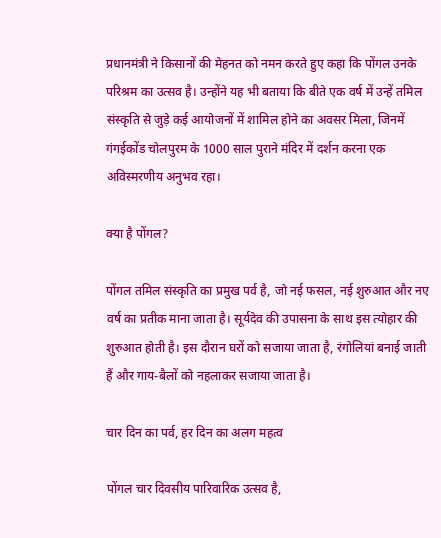प्रधानमंत्री ने किसानों की मेहनत को नमन करते हुए कहा कि पोंगल उनके परिश्रम का उत्सव है। उन्होंने यह भी बताया कि बीते एक वर्ष में उन्हें तमिल संस्कृति से जुड़े कई आयोजनों में शामिल होने का अवसर मिला, जिनमें गंगईकोंड चोलपुरम के 1000 साल पुराने मंदिर में दर्शन करना एक अविस्मरणीय अनुभव रहा।

क्या है पोंगल?

पोंगल तमिल संस्कृति का प्रमुख पर्व है, जो नई फसल, नई शुरुआत और नए वर्ष का प्रतीक माना जाता है। सूर्यदेव की उपासना के साथ इस त्योहार की शुरुआत होती है। इस दौरान घरों को सजाया जाता है, रंगोलियां बनाई जाती हैं और गाय-बैलों को नहलाकर सजाया जाता है।

चार दिन का पर्व, हर दिन का अलग महत्व

पोंगल चार दिवसीय पारिवारिक उत्सव है,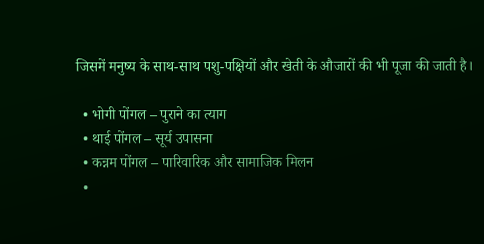जिसमें मनुष्य के साथ-साथ पशु-पक्षियों और खेती के औजारों की भी पूजा की जाती है।

  • भोगी पोंगल – पुराने का त्याग
  • थाई पोंगल – सूर्य उपासना
  • कन्नम पोंगल – पारिवारिक और सामाजिक मिलन
  •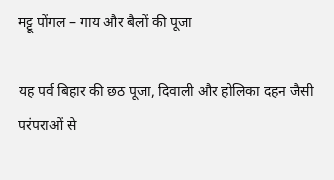मट्टू पोंगल – गाय और बैलों की पूजा

यह पर्व बिहार की छठ पूजा, दिवाली और होलिका दहन जैसी परंपराओं से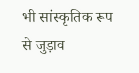भी सांस्कृतिक रूप से जुड़ाव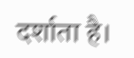दर्शाता है।